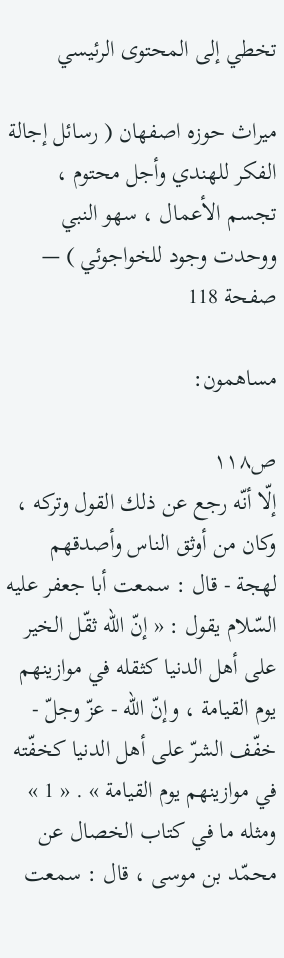تخطي إلى المحتوى الرئيسي

ميراث حوزه اصفهان ( رسائل إجالة الفكر للهندي وأجل محتوم ، تجسم الأعمال ، سهو النبي ووحدت وجود للخواجوئي ) — صفحة 118

مساهمون:

ص١١٨
إلّا أنّه رجع عن ذلك القول وتركه ، وكان من أوثق الناس وأصدقهم لهجة - قال : سمعت أبا جعفر عليه السّلام يقول : « إنّ اللّه ثقّل الخير على أهل الدنيا كثقله في موازينهم يوم القيامة ، وإنّ اللّه - عزّ وجلّ - خفّف الشرّ على أهل الدنيا كخفّته في موازينهم يوم القيامة » . « 1 » ومثله ما في كتاب الخصال عن محمّد بن موسى ، قال : سمعت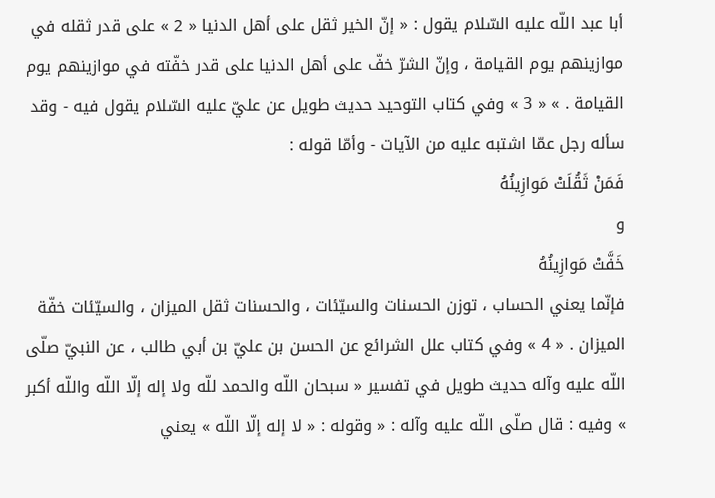أبا عبد اللّه عليه السّلام يقول : « إنّ الخير ثقل على أهل الدنيا « 2 » على قدر ثقله في موازينهم يوم القيامة ، وإنّ الشرّ خفّ على أهل الدنيا على قدر خفّته في موازينهم يوم القيامة . » « 3 » وفي كتاب التوحيد حديث طويل عن عليّ عليه السّلام يقول فيه - وقد سأله رجل عمّا اشتبه عليه من الآيات - وأمّا قوله :
فَمَنْ ثَقُلَتْ مَوازِينُهُ
و
خَفَّتْ مَوازِينُهُ
فإنّما يعني الحساب ، توزن الحسنات والسيّئات ، والحسنات ثقل الميزان ، والسيّئات خفّة الميزان . « 4 » وفي كتاب علل الشرائع عن الحسن بن عليّ بن أبي طالب ، عن النبيّ صلّى اللّه عليه وآله حديث طويل في تفسير « سبحان اللّه والحمد للّه ولا إله إلّا اللّه واللّه أكبر » وفيه : قال صلّى اللّه عليه وآله : « وقوله : « لا إله إلّا اللّه » يعني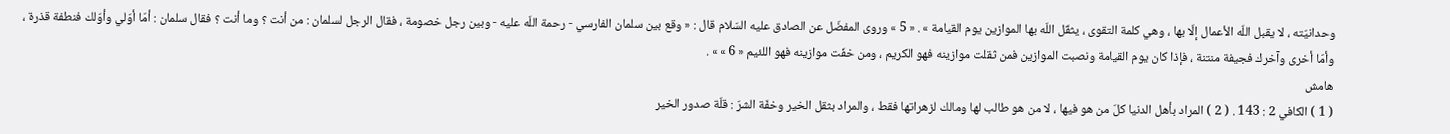وحدانيّته ، لا يقبل اللّه الأعمال إلّا بها ، وهي كلمة التقوى ، يثقّل اللّه بها الموازين يوم القيامة » . « 5 » وروى المفضّل عن الصادق عليه السّلام قال : « وقع بين سلمان الفارسي - رحمة اللّه عليه - وبين رجل خصومة ، فقال الرجل لسلمان : من أنت ؟ وما أنت ؟ فقال سلمان : أمّا أوّلي وأوّلك فنطفة قذرة ، وأمّا أخرى وآخرك فجيفة منتنة ، فإذا كان يوم القيامة ونصبت الموازين فمن ثقلت موازينه فهو الكريم ، ومن خفّت موازينه فهو اللئيم « 6 » » .
هامش
( 1 ) الكافي 2 : 143 . ( 2 ) المراد بأهل الدنيا كلّ من هو فيها ، لا من هو طالب لها ومالك لزهراتها فقط ، والمراد بثقل الخير وخفّة الشرّ : قلّة صدور الخير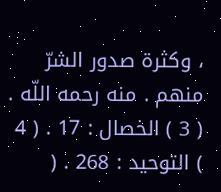، وكثرة صدور الشرّ منهم . منه رحمه اللّه . ( 3 ) الخصال : 17 . ( 4 ) التوحيد : 268 . (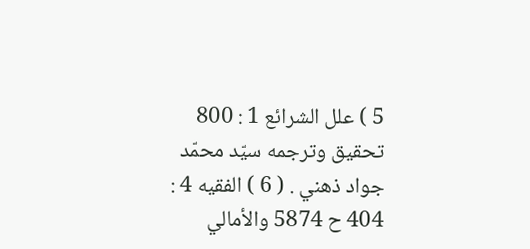5 ) علل الشرائع 1 : 800 تحقيق وترجمه سيّد محمّد جواد ذهني . ( 6 ) الفقيه 4 : 404 ح 5874 والأمالي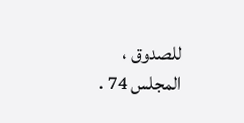للصدوق ، المجلس 74 .